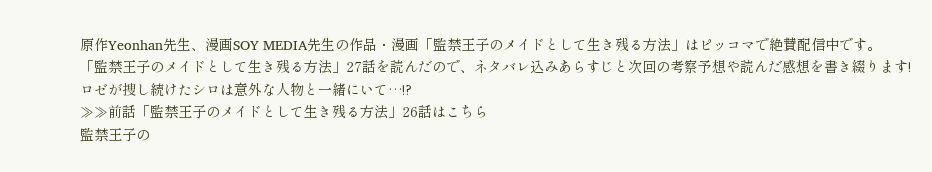原作Yeonhan先生、漫画SOY MEDIA先生の作品・漫画「監禁王子のメイドとして生き残る方法」はピッコマで絶賛配信中です。
「監禁王子のメイドとして生き残る方法」27話を読んだので、ネタバレ込みあらすじと次回の考察予想や読んだ感想を書き綴ります!
ロゼが捜し続けたシロは意外な人物と一緒にいて…!?
≫≫前話「監禁王子のメイドとして生き残る方法」26話はこちら
監禁王子の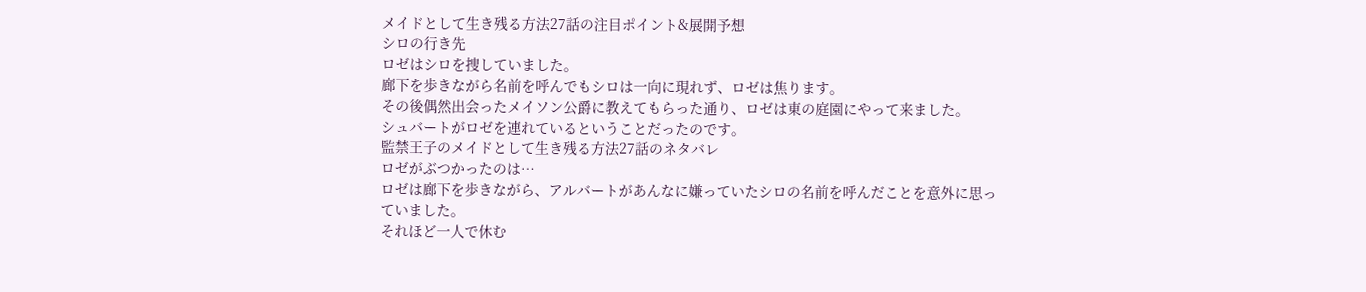メイドとして生き残る方法27話の注目ポイント&展開予想
シロの行き先
ロゼはシロを捜していました。
廊下を歩きながら名前を呼んでもシロは一向に現れず、ロゼは焦ります。
その後偶然出会ったメイソン公爵に教えてもらった通り、ロゼは東の庭園にやって来ました。
シュバートがロゼを連れているということだったのです。
監禁王子のメイドとして生き残る方法27話のネタバレ
ロゼがぶつかったのは…
ロゼは廊下を歩きながら、アルバートがあんなに嫌っていたシロの名前を呼んだことを意外に思っていました。
それほど一人で休む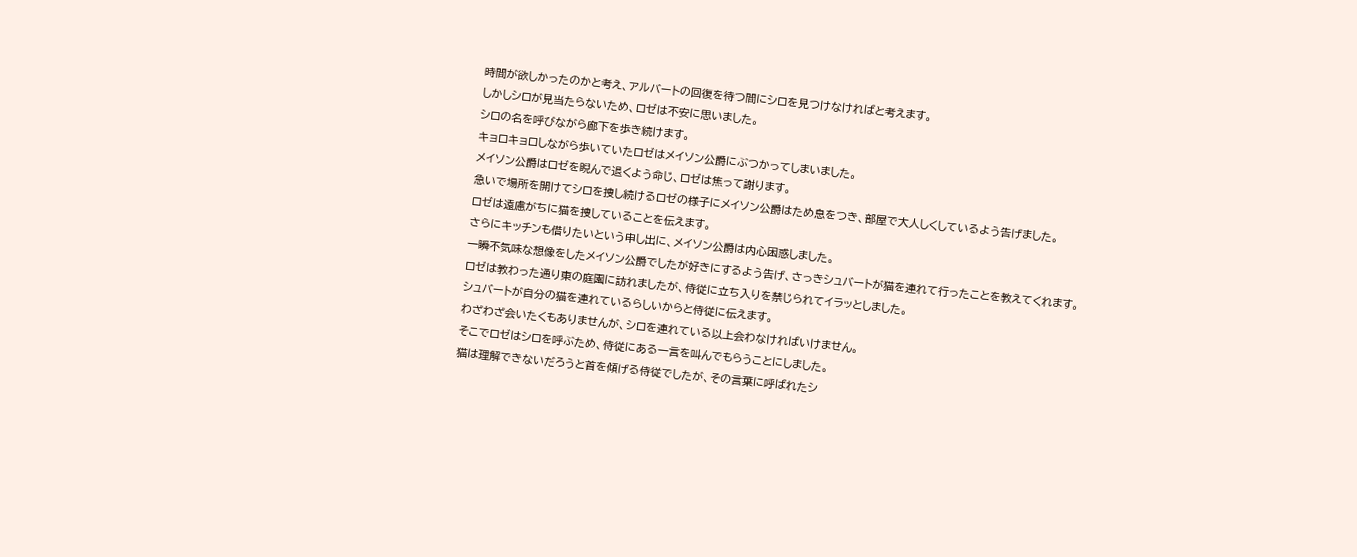時間が欲しかったのかと考え、アルバートの回復を待つ間にシロを見つけなければと考えます。
しかしシロが見当たらないため、ロゼは不安に思いました。
シロの名を呼びながら廊下を歩き続けます。
キョロキョロしながら歩いていたロゼはメイソン公爵にぶつかってしまいました。
メイソン公爵はロゼを睨んで退くよう命じ、ロゼは焦って謝ります。
急いで場所を開けてシロを捜し続けるロゼの様子にメイソン公爵はため息をつき、部屋で大人しくしているよう告げました。
ロゼは遠慮がちに猫を捜していることを伝えます。
さらにキッチンも借りたいという申し出に、メイソン公爵は内心困惑しました。
一瞬不気味な想像をしたメイソン公爵でしたが好きにするよう告げ、さっきシュバートが猫を連れて行ったことを教えてくれます。
ロゼは教わった通り東の庭園に訪れましたが、侍従に立ち入りを禁じられてイラッとしました。
シュバートが自分の猫を連れているらしいからと侍従に伝えます。
わざわざ会いたくもありませんが、シロを連れている以上会わなければいけません。
そこでロゼはシロを呼ぶため、侍従にある一言を叫んでもらうことにしました。
猫は理解できないだろうと首を傾げる侍従でしたが、その言葉に呼ばれたシ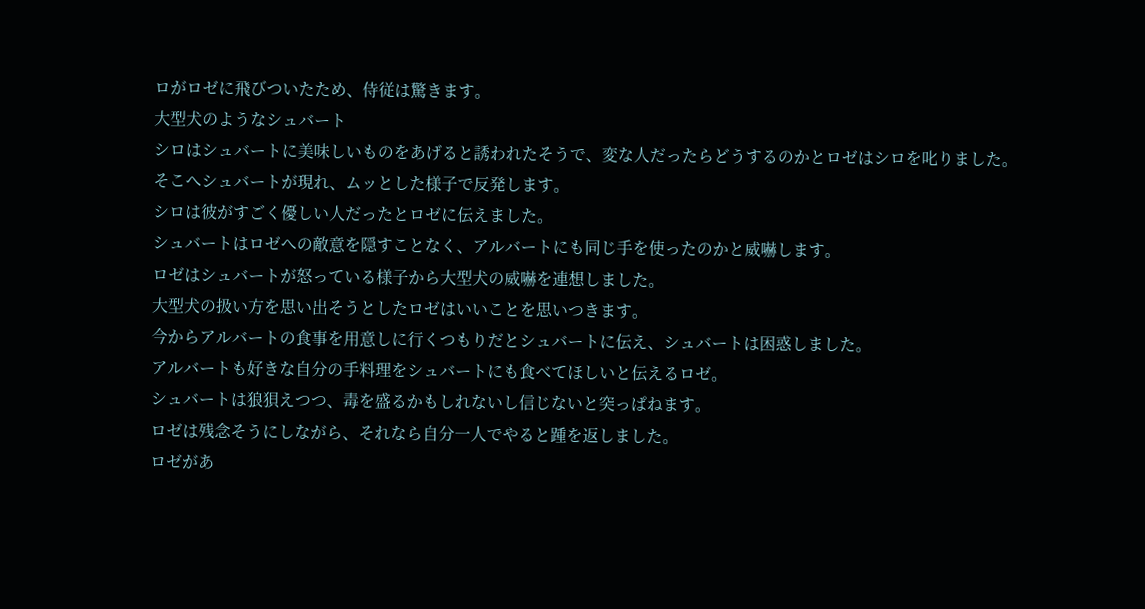ロがロゼに飛びついたため、侍従は驚きます。
大型犬のようなシュバート
シロはシュバートに美味しいものをあげると誘われたそうで、変な人だったらどうするのかとロゼはシロを叱りました。
そこへシュバートが現れ、ムッとした様子で反発します。
シロは彼がすごく優しい人だったとロゼに伝えました。
シュバートはロゼへの敵意を隠すことなく、アルバートにも同じ手を使ったのかと威嚇します。
ロゼはシュバートが怒っている様子から大型犬の威嚇を連想しました。
大型犬の扱い方を思い出そうとしたロゼはいいことを思いつきます。
今からアルバートの食事を用意しに行くつもりだとシュバートに伝え、シュバートは困惑しました。
アルバートも好きな自分の手料理をシュバートにも食べてほしいと伝えるロゼ。
シュバートは狼狽えつつ、毒を盛るかもしれないし信じないと突っぱねます。
ロゼは残念そうにしながら、それなら自分一人でやると踵を返しました。
ロゼがあ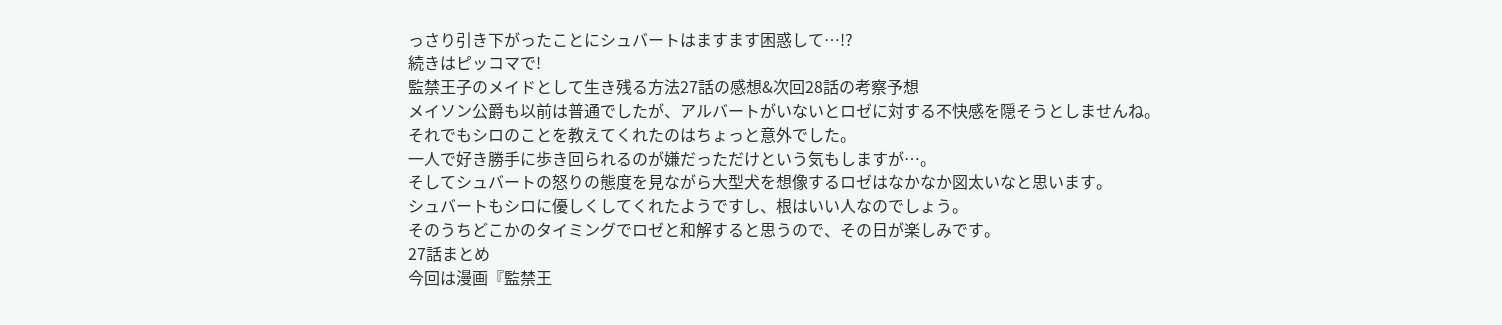っさり引き下がったことにシュバートはますます困惑して…!?
続きはピッコマで!
監禁王子のメイドとして生き残る方法27話の感想&次回28話の考察予想
メイソン公爵も以前は普通でしたが、アルバートがいないとロゼに対する不快感を隠そうとしませんね。
それでもシロのことを教えてくれたのはちょっと意外でした。
一人で好き勝手に歩き回られるのが嫌だっただけという気もしますが…。
そしてシュバートの怒りの態度を見ながら大型犬を想像するロゼはなかなか図太いなと思います。
シュバートもシロに優しくしてくれたようですし、根はいい人なのでしょう。
そのうちどこかのタイミングでロゼと和解すると思うので、その日が楽しみです。
27話まとめ
今回は漫画『監禁王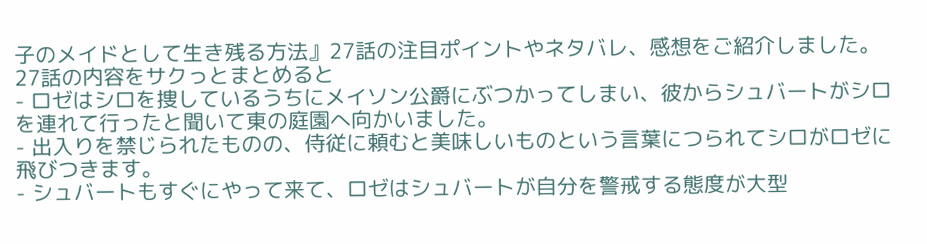子のメイドとして生き残る方法』27話の注目ポイントやネタバレ、感想をご紹介しました。
27話の内容をサクっとまとめると
- ロゼはシロを捜しているうちにメイソン公爵にぶつかってしまい、彼からシュバートがシロを連れて行ったと聞いて東の庭園へ向かいました。
- 出入りを禁じられたものの、侍従に頼むと美味しいものという言葉につられてシロがロゼに飛びつきます。
- シュバートもすぐにやって来て、ロゼはシュバートが自分を警戒する態度が大型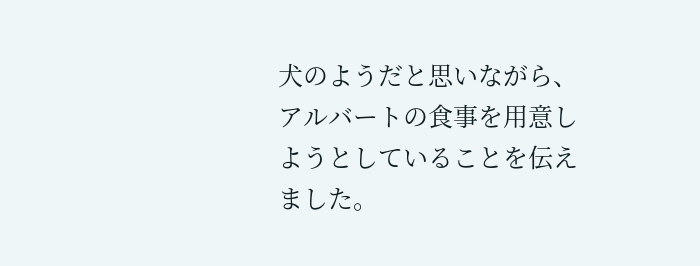犬のようだと思いながら、アルバートの食事を用意しようとしていることを伝えました。